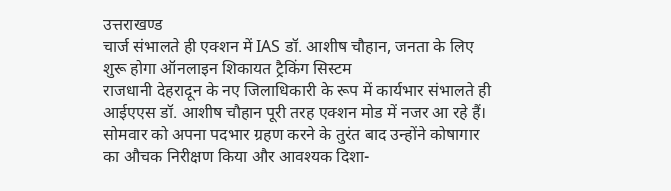उत्तराखण्ड
चार्ज संभालते ही एक्शन में IAS डॉ. आशीष चौहान, जनता के लिए शुरू होगा ऑनलाइन शिकायत ट्रैकिंग सिस्टम
राजधानी देहरादून के नए जिलाधिकारी के रूप में कार्यभार संभालते ही आईएएस डॉ. आशीष चौहान पूरी तरह एक्शन मोड में नजर आ रहे हैं। सोमवार को अपना पदभार ग्रहण करने के तुरंत बाद उन्होंने कोषागार का औचक निरीक्षण किया और आवश्यक दिशा-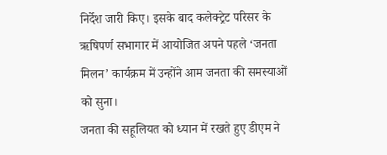निर्देश जारी किए। इसके बाद कलेक्ट्रेट परिसर के ऋषिपर्ण सभागार में आयोजित अपने पहले ‘जनता मिलन’ कार्यक्रम में उन्होंने आम जनता की समस्याओं को सुना।
जनता की सहूलियत को ध्यान में रखते हुए डीएम ने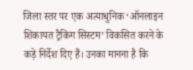जिला स्तर पर एक अत्याधुनिक ‘ऑनलाइन शिकायत ट्रैकिंग सिस्टम’ विकसित करने के कड़े निर्देश दिए हैं। उनका मानना है कि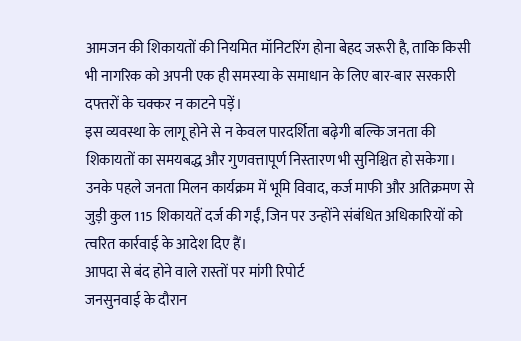आमजन की शिकायतों की नियमित मॉनिटरिंग होना बेहद जरूरी है, ताकि किसी भी नागरिक को अपनी एक ही समस्या के समाधान के लिए बार-बार सरकारी दफ्तरों के चक्कर न काटने पड़ें।
इस व्यवस्था के लागू होने से न केवल पारदर्शिता बढ़ेगी बल्कि जनता की शिकायतों का समयबद्ध और गुणवत्तापूर्ण निस्तारण भी सुनिश्चित हो सकेगा। उनके पहले जनता मिलन कार्यक्रम में भूमि विवाद, कर्ज माफी और अतिक्रमण से जुड़ी कुल 115 शिकायतें दर्ज की गईं, जिन पर उन्होंने संबंधित अधिकारियों को त्वरित कार्रवाई के आदेश दिए हैं।
आपदा से बंद होने वाले रास्तों पर मांगी रिपोर्ट
जनसुनवाई के दौरान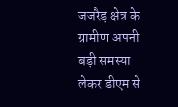जजरैड़ क्षेत्र के ग्रामीण अपनी बड़ी समस्या लेकर डीएम से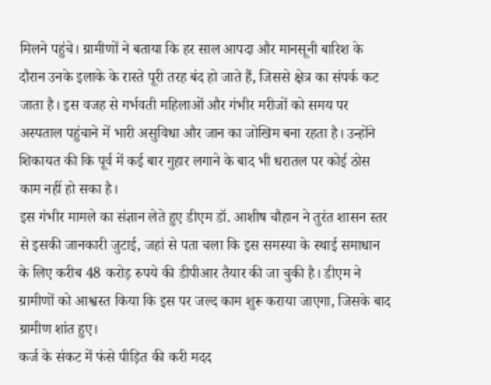मिलने पहुंचे। ग्रामीणों ने बताया कि हर साल आपदा और मानसूनी बारिश के दौरान उनके इलाके के रास्ते पूरी तरह बंद हो जाते हैं, जिससे क्षेत्र का संपर्क कट जाता है। इस वजह से गर्भवती महिलाओं और गंभीर मरीजों को समय पर अस्पताल पहुंचाने में भारी असुविधा और जान का जोखिम बना रहता है। उन्होंने शिकायत की कि पूर्व में कई बार गुहार लगाने के बाद भी धरातल पर कोई ठोस काम नहीं हो सका है।
इस गंभीर मामले का संज्ञान लेते हुए डीएम डॉ. आशीष चौहान ने तुरंत शासन स्तर से इसकी जानकारी जुटाई, जहां से पता चला कि इस समस्या के स्थाई समाधान के लिए करीब 48 करोड़ रुपये की डीपीआर तैयार की जा चुकी है। डीएम ने ग्रामीणों को आश्वस्त किया कि इस पर जल्द काम शुरू कराया जाएगा, जिसके बाद ग्रामीण शांत हुए।
कर्ज के संकट में फंसे पीड़ित की करी मदद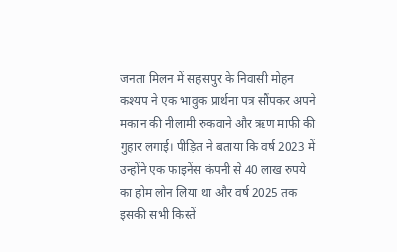जनता मिलन में सहसपुर के निवासी मोहन कश्यप ने एक भावुक प्रार्थना पत्र सौंपकर अपने मकान की नीलामी रुकवाने और ऋण माफी की गुहार लगाई। पीड़ित ने बताया कि वर्ष 2023 में उन्होंने एक फाइनेंस कंपनी से 40 लाख रुपये का होम लोन लिया था और वर्ष 2025 तक इसकी सभी किस्तें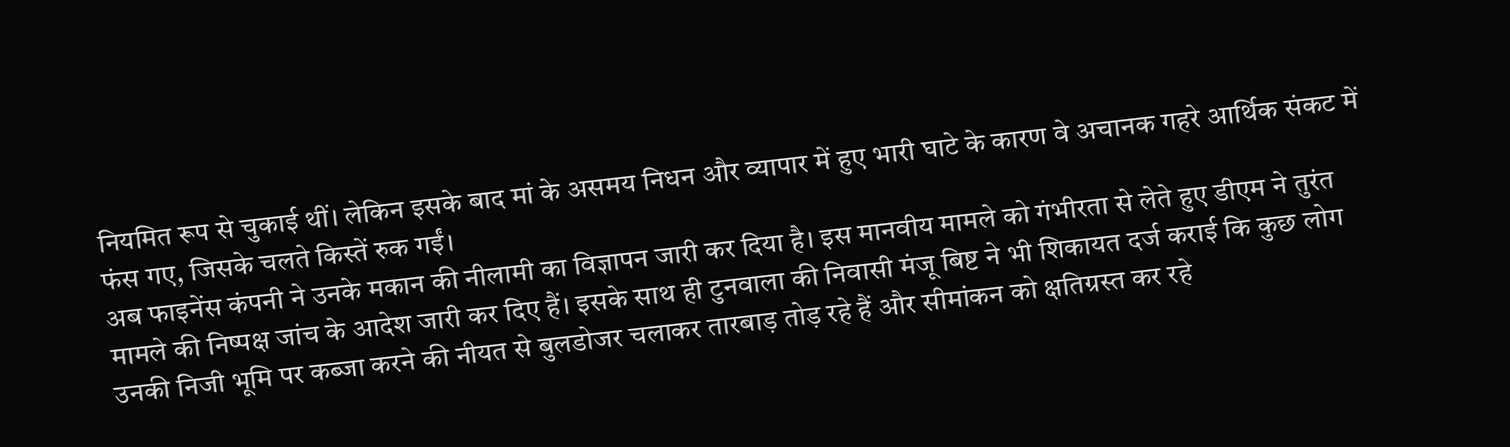नियमित रूप से चुकाई थीं। लेकिन इसके बाद मां के असमय निधन और व्यापार में हुए भारी घाटे के कारण वे अचानक गहरे आर्थिक संकट में फंस गए, जिसके चलते किस्तें रुक गईं।
अब फाइनेंस कंपनी ने उनके मकान की नीलामी का विज्ञापन जारी कर दिया है। इस मानवीय मामले को गंभीरता से लेते हुए डीएम ने तुरंत मामले की निष्पक्ष जांच के आदेश जारी कर दिए हैं। इसके साथ ही टुनवाला की निवासी मंजू बिष्ट ने भी शिकायत दर्ज कराई कि कुछ लोग उनकी निजी भूमि पर कब्जा करने की नीयत से बुलडोजर चलाकर तारबाड़ तोड़ रहे हैं और सीमांकन को क्षतिग्रस्त कर रहे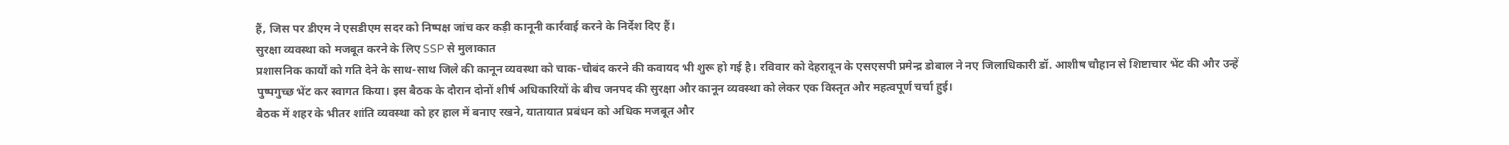हैं, जिस पर डीएम ने एसडीएम सदर को निष्पक्ष जांच कर कड़ी कानूनी कार्रवाई करने के निर्देश दिए हैं।
सुरक्षा व्यवस्था को मजबूत करने के लिए SSP से मुलाकात
प्रशासनिक कार्यों को गति देने के साथ-साथ जिले की कानून व्यवस्था को चाक-चौबंद करने की कवायद भी शुरू हो गई है। रविवार को देहरादून के एसएसपी प्रमेन्द्र डोबाल ने नए जिलाधिकारी डॉ. आशीष चौहान से शिष्टाचार भेंट की और उन्हें पुष्पगुच्छ भेंट कर स्वागत किया। इस बैठक के दौरान दोनों शीर्ष अधिकारियों के बीच जनपद की सुरक्षा और कानून व्यवस्था को लेकर एक विस्तृत और महत्वपूर्ण चर्चा हुई।
बैठक में शहर के भीतर शांति व्यवस्था को हर हाल में बनाए रखने, यातायात प्रबंधन को अधिक मजबूत और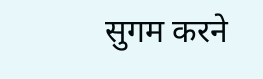सुगम करने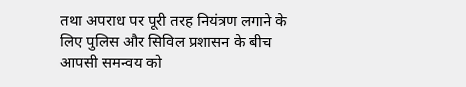तथा अपराध पर पूरी तरह नियंत्रण लगाने के लिए पुलिस और सिविल प्रशासन के बीच आपसी समन्वय को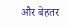और बेहतर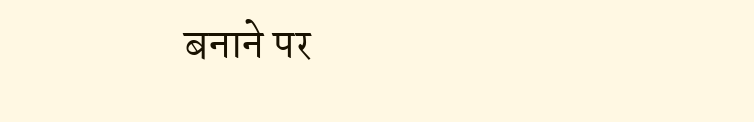बनाने पर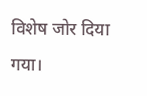विशेष जोर दिया गया।